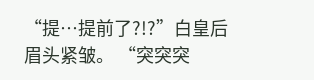“提…提前了?!?”白皇后眉头紧皱。 “突突突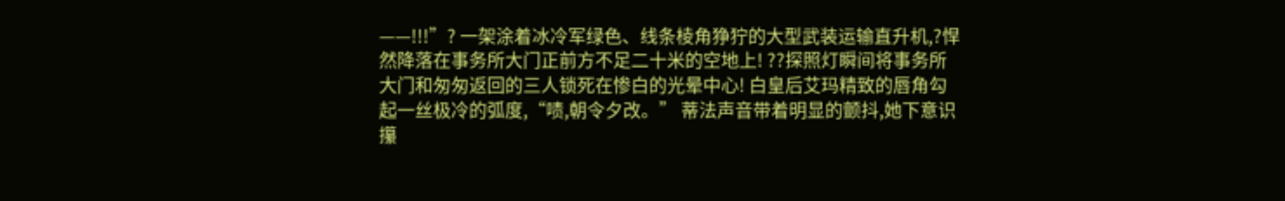——!!!”? 一架涂着冰冷军绿色、线条棱角狰狞的大型武装运输直升机,?悍然降落在事务所大门正前方不足二十米的空地上! ??探照灯瞬间将事务所大门和匆匆返回的三人锁死在惨白的光晕中心! 白皇后艾玛精致的唇角勾起一丝极冷的弧度,“啧,朝令夕改。” 蒂法声音带着明显的颤抖,她下意识攥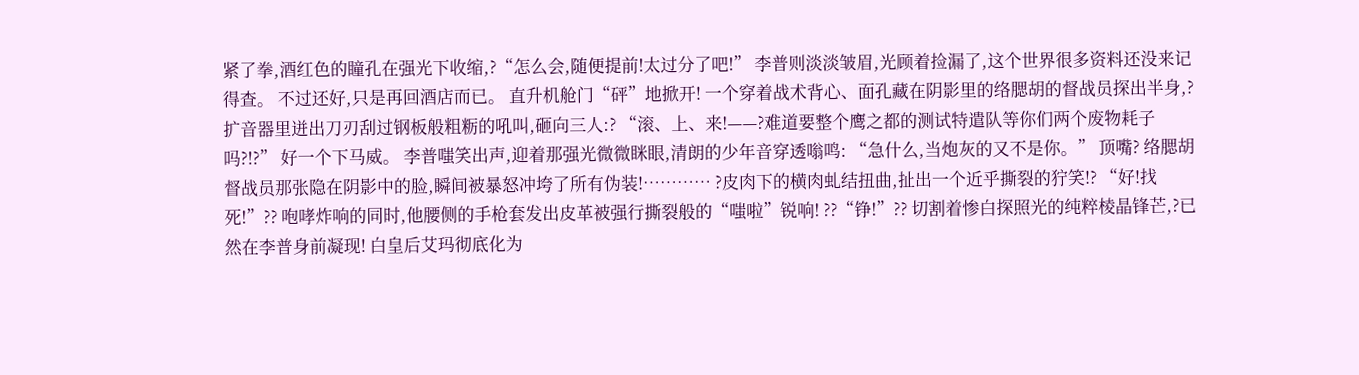紧了拳,酒红色的瞳孔在强光下收缩,?“怎么会,随便提前!太过分了吧!” 李普则淡淡皱眉,光顾着捡漏了,这个世界很多资料还没来记得查。 不过还好,只是再回酒店而已。 直升机舱门“砰”地掀开! 一个穿着战术背心、面孔藏在阴影里的络腮胡的督战员探出半身,?扩音器里迸出刀刃刮过钢板般粗粝的吼叫,砸向三人:? “滚、上、来!——?难道要整个鹰之都的测试特遣队等你们两个废物耗子吗?!?” 好一个下马威。 李普嗤笑出声,迎着那强光微微眯眼,清朗的少年音穿透嗡鸣: “急什么,当炮灰的又不是你。” 顶嘴? 络腮胡督战员那张隐在阴影中的脸,瞬间被暴怒冲垮了所有伪装!………… ?皮肉下的横肉虬结扭曲,扯出一个近乎撕裂的狞笑!? “好!找死!”?? 咆哮炸响的同时,他腰侧的手枪套发出皮革被强行撕裂般的“嗤啦”锐响! ??“铮!”?? 切割着惨白探照光的纯粹棱晶锋芒,?已然在李普身前凝现! 白皇后艾玛彻底化为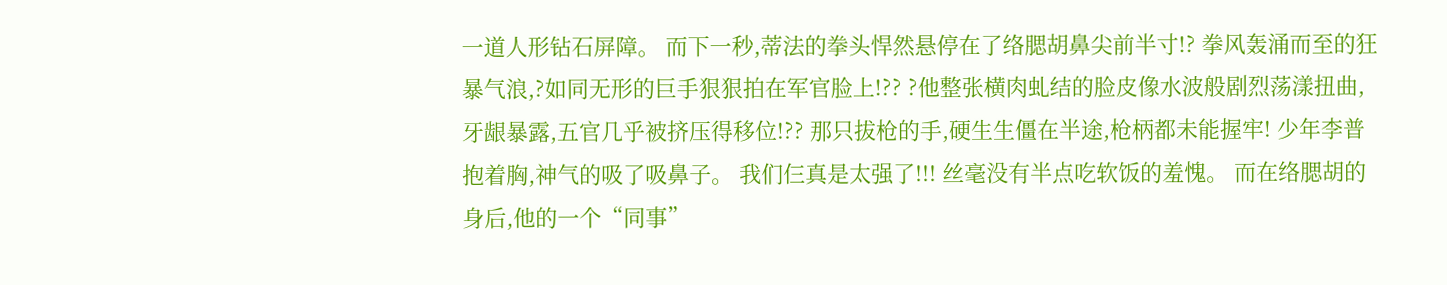一道人形钻石屏障。 而下一秒,蒂法的拳头悍然悬停在了络腮胡鼻尖前半寸!? 拳风轰涌而至的狂暴气浪,?如同无形的巨手狠狠拍在军官脸上!?? ?他整张横肉虬结的脸皮像水波般剧烈荡漾扭曲,牙龈暴露,五官几乎被挤压得移位!?? 那只拔枪的手,硬生生僵在半途,枪柄都未能握牢! 少年李普抱着胸,神气的吸了吸鼻子。 我们仨真是太强了!!! 丝毫没有半点吃软饭的羞愧。 而在络腮胡的身后,他的一个“同事”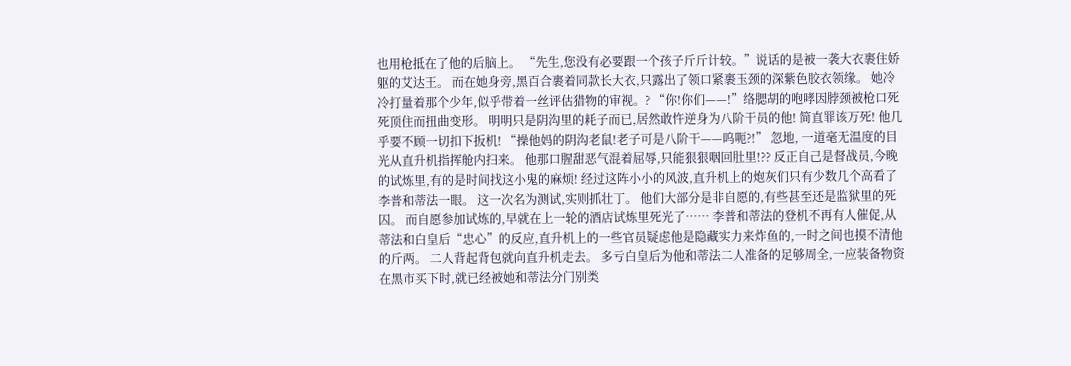也用枪抵在了他的后脑上。 “先生,您没有必要跟一个孩子斤斤计较。”说话的是被一袭大衣裹住娇躯的艾达王。 而在她身旁,黑百合裹着同款长大衣,只露出了领口紧裹玉颈的深紫色胶衣领缘。 她冷冷打量着那个少年,似乎带着一丝评估猎物的审视。? “你!你们——!”络腮胡的咆哮因脖颈被枪口死死顶住而扭曲变形。 明明只是阴沟里的耗子而已,居然敢忤逆身为八阶干员的他! 简直罪该万死! 他几乎要不顾一切扣下扳机! “操他妈的阴沟老鼠!老子可是八阶干——呜呃?!” 忽地, 一道毫无温度的目光从直升机指挥舱内扫来。 他那口腥甜恶气混着屈辱,只能狠狠咽回肚里!?? 反正自己是督战员,今晚的试炼里,有的是时间找这小鬼的麻烦! 经过这阵小小的风波,直升机上的炮灰们只有少数几个高看了李普和蒂法一眼。 这一次名为测试,实则抓壮丁。 他们大部分是非自愿的,有些甚至还是监狱里的死囚。 而自愿参加试炼的,早就在上一轮的酒店试炼里死光了…… 李普和蒂法的登机不再有人催促,从蒂法和白皇后“忠心”的反应,直升机上的一些官员疑虑他是隐藏实力来炸鱼的,一时之间也摸不清他的斤两。 二人背起背包就向直升机走去。 多亏白皇后为他和蒂法二人准备的足够周全,一应装备物资在黑市买下时,就已经被她和蒂法分门别类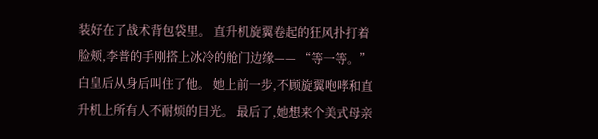装好在了战术背包袋里。 直升机旋翼卷起的狂风扑打着脸颊,李普的手刚搭上冰冷的舱门边缘—— “等一等。”白皇后从身后叫住了他。 她上前一步,不顾旋翼咆哮和直升机上所有人不耐烦的目光。 最后了,她想来个美式母亲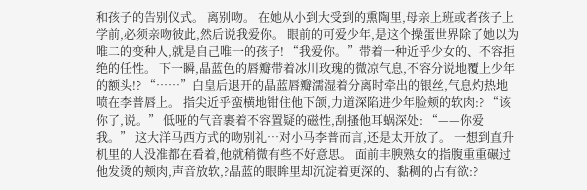和孩子的告别仪式。 离别吻。 在她从小到大受到的熏陶里,母亲上班或者孩子上学前,必须亲吻彼此,然后说我爱你。 眼前的可爱少年,是这个操蛋世界除了她以为唯二的变种人,就是自己唯一的孩子! “我爱你。”带着一种近乎少女的、不容拒绝的任性。 下一瞬,晶蓝色的唇瓣带着冰川玫瑰的微凉气息,不容分说地覆上少年的额头!? “……”白皇后退开的晶蓝唇瓣濡湿着分离时牵出的银丝,气息灼热地喷在李普唇上。 指尖近乎蛮横地钳住他下颌,力道深陷进少年脸颊的软肉:? “该你了,说。” 低哑的气音裹着不容置疑的磁性,刮搔他耳蜗深处: “——你爱我。” 这大洋马西方式的吻别礼…对小马李普而言,还是太开放了。 一想到直升机里的人没准都在看着,他就稍微有些不好意思。 面前丰腴熟女的指腹重重碾过他发烫的颊肉,声音放软,?晶蓝的眼眸里却沉淀着更深的、黏稠的占有欲:?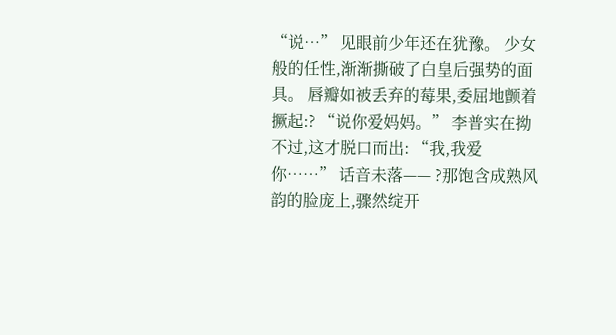“说…” 见眼前少年还在犹豫。 少女般的任性,渐渐撕破了白皇后强势的面具。 唇瓣如被丢弃的莓果,委屈地颤着撅起:? “说你爱妈妈。” 李普实在拗不过,这才脱口而出: “我,我爱你……” 话音未落—— ?那饱含成熟风韵的脸庞上,骤然绽开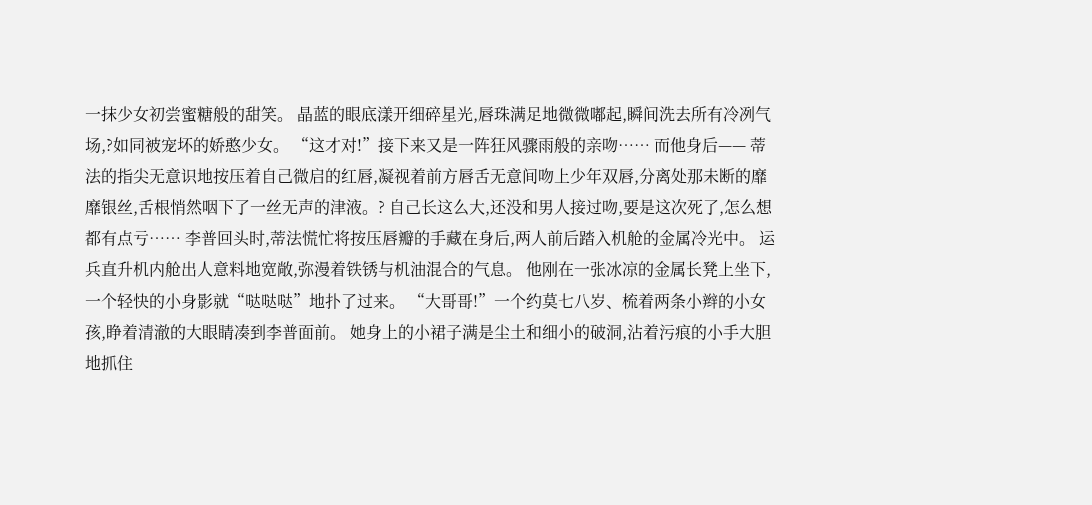一抹少女初尝蜜糖般的甜笑。 晶蓝的眼底漾开细碎星光,唇珠满足地微微嘟起,瞬间洗去所有冷冽气场,?如同被宠坏的娇憨少女。 “这才对!”接下来又是一阵狂风骤雨般的亲吻…… 而他身后—— 蒂法的指尖无意识地按压着自己微启的红唇,凝视着前方唇舌无意间吻上少年双唇,分离处那未断的靡靡银丝,舌根悄然咽下了一丝无声的津液。? 自己长这么大,还没和男人接过吻,要是这次死了,怎么想都有点亏…… 李普回头时,蒂法慌忙将按压唇瓣的手藏在身后,两人前后踏入机舱的金属冷光中。 运兵直升机内舱出人意料地宽敞,弥漫着铁锈与机油混合的气息。 他刚在一张冰凉的金属长凳上坐下,一个轻快的小身影就“哒哒哒”地扑了过来。 “大哥哥!”一个约莫七八岁、梳着两条小辫的小女孩,睁着清澈的大眼睛凑到李普面前。 她身上的小裙子满是尘土和细小的破洞,沾着污痕的小手大胆地抓住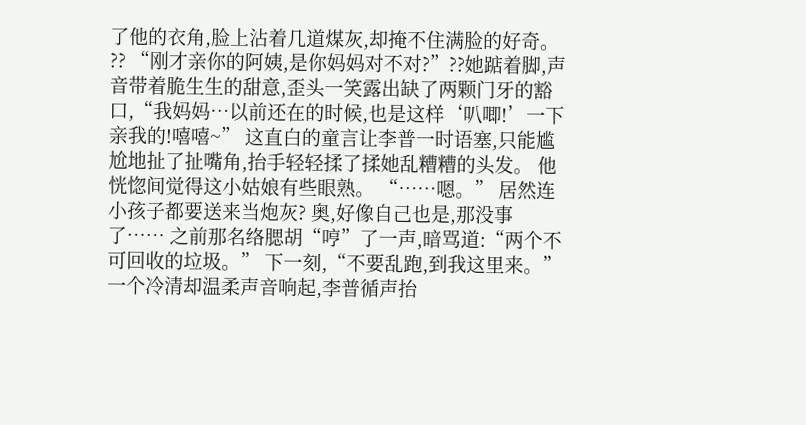了他的衣角,脸上沾着几道煤灰,却掩不住满脸的好奇。 ?? “刚才亲你的阿姨,是你妈妈对不对?”??她踮着脚,声音带着脆生生的甜意,歪头一笑露出缺了两颗门牙的豁口,“我妈妈…以前还在的时候,也是这样‘叭唧!’一下亲我的!嘻嘻~” 这直白的童言让李普一时语塞,只能尴尬地扯了扯嘴角,抬手轻轻揉了揉她乱糟糟的头发。 他恍惚间觉得这小姑娘有些眼熟。 “……嗯。” 居然连小孩子都要送来当炮灰? 奥,好像自己也是,那没事了…… 之前那名络腮胡“哼”了一声,暗骂道:“两个不可回收的垃圾。” 下一刻,“不要乱跑,到我这里来。”一个冷清却温柔声音响起,李普循声抬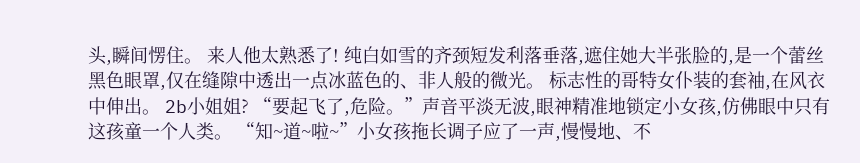头,瞬间愣住。 来人他太熟悉了! 纯白如雪的齐颈短发利落垂落,遮住她大半张脸的,是一个蕾丝黑色眼罩,仅在缝隙中透出一点冰蓝色的、非人般的微光。 标志性的哥特女仆装的套袖,在风衣中伸出。 2b小姐姐? “要起飞了,危险。”声音平淡无波,眼神精准地锁定小女孩,仿佛眼中只有这孩童一个人类。 “知~道~啦~”小女孩拖长调子应了一声,慢慢地、不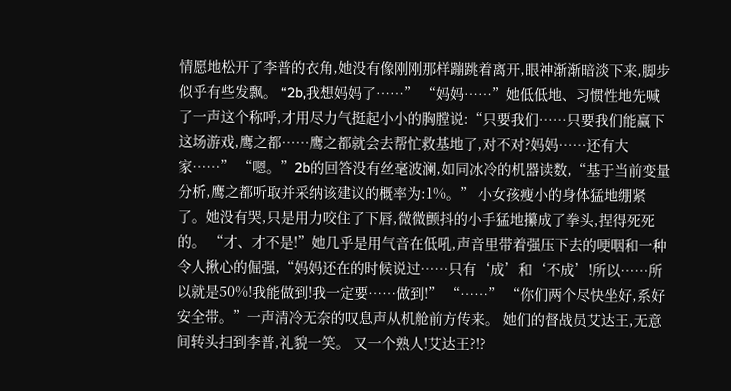情愿地松开了李普的衣角,她没有像刚刚那样蹦跳着离开,眼神渐渐暗淡下来,脚步似乎有些发飘。 “2b,我想妈妈了……” “妈妈……”她低低地、习惯性地先喊了一声这个称呼,才用尽力气挺起小小的胸膛说:“只要我们……只要我们能赢下这场游戏,鹰之都……鹰之都就会去帮忙救基地了,对不对?妈妈……还有大家……” “嗯。”2b的回答没有丝毫波澜,如同冰冷的机器读数,“基于当前变量分析,鹰之都听取并采纳该建议的概率为:1%。” 小女孩瘦小的身体猛地绷紧了。她没有哭,只是用力咬住了下唇,微微颤抖的小手猛地攥成了拳头,捏得死死的。 “才、才不是!”她几乎是用气音在低吼,声音里带着强压下去的哽咽和一种令人揪心的倔强,“妈妈还在的时候说过……只有‘成’和‘不成’!所以……所以就是50%!我能做到!我一定要……做到!” “……” “你们两个尽快坐好,系好安全带。”一声清冷无奈的叹息声从机舱前方传来。 她们的督战员艾达王,无意间转头扫到李普,礼貌一笑。 又一个熟人!艾达王?!?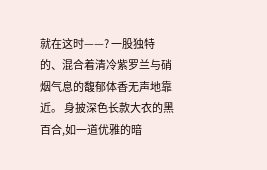就在这时——? 一股独特的、混合着清冷紫罗兰与硝烟气息的馥郁体香无声地靠近。 身披深色长款大衣的黑百合,如一道优雅的暗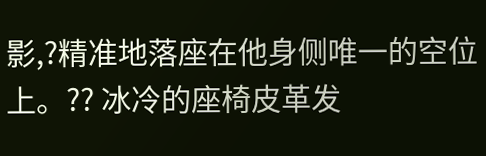影,?精准地落座在他身侧唯一的空位上。?? 冰冷的座椅皮革发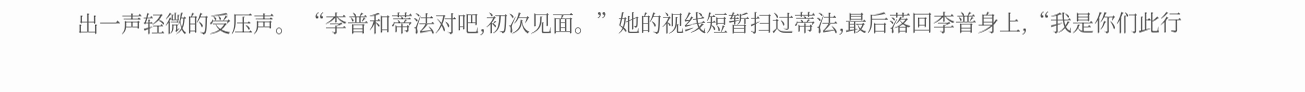出一声轻微的受压声。 “李普和蒂法对吧,初次见面。”她的视线短暂扫过蒂法,最后落回李普身上,“我是你们此行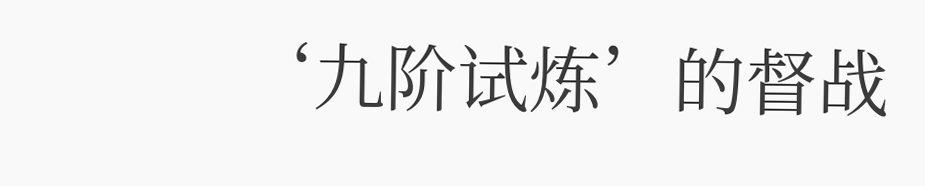‘九阶试炼’的督战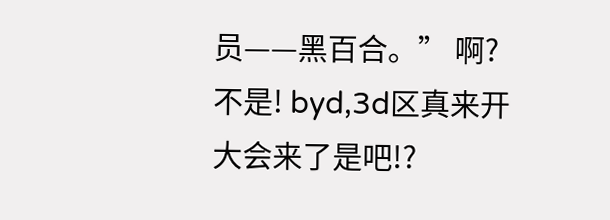员——黑百合。” 啊? 不是! byd,3d区真来开大会来了是吧!?